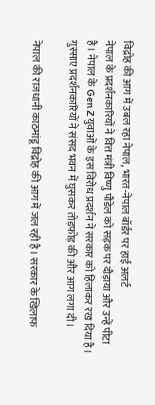विद्रोह की आग में उबल रहा नेपाल, भारत-नेपाल बॉर्डर पर हाई अलर्ट
नेपाल के प्रदर्शनकारियों ने वित्त मंत्री विष्णु पौडेल को सड़क पर दौड़ाया और उन्हें पीटा है। नेपाल के Gen Z युवाओं के इस विरोध प्रदर्शन ने सरकार को हिलाकर रख दिया है। गुस्साए प्रदर्शनकारियों ने संसद भवन में घुसकर तोड़फोड़ की और आग लगा दी।

नेपाल की राजधानी काठमांडू विद्रोह की आग में जल रही है। सरकार के खिलाफ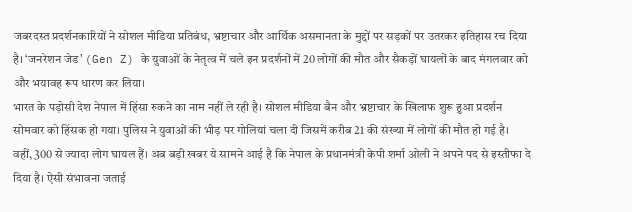जबरदस्त प्रदर्शनकारियों ने सोशल मीडिया प्रतिबंध, भ्रष्टाचार और आर्थिक असमानता के मुद्दों पर सड़कों पर उतरकर इतिहास रच दिया है। ‘जनरेशन जेड’ (Gen Z) के युवाओं के नेतृत्व में चले इन प्रदर्शनों में 20 लोगों की मौत और सैकड़ों घायलों के बाद मंगलवार को और भयावह रूप धारण कर लिया।
भारत के पड़ोसी देश नेपाल में हिंसा रुकने का नाम नहीं ले रही है। सोशल मीडिया बैन और भ्रष्टाचार के खिलाफ शुरू हुआ प्रदर्शन सोमवार को हिंसक हो गया। पुलिस ने युवाओं की भीड़ पर गोलियां चला दी जिसमें करीब 21 की संख्या में लोगों की मौत हो गई है। वहीं, 300 से ज्यादा लोग घायल हैं। अब बड़ी खबर ये सामने आई है कि नेपाल के प्रधानमंत्री केपी शर्मा ओली ने अपने पद से इस्तीफा दे दिया है। ऐसी संभावना जताई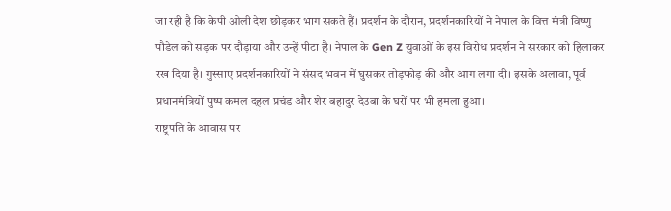जा रही है कि केपी ओली देश छोड़कर भाग सकते हैं। प्रदर्शन के दौरान, प्रदर्शनकारियों ने नेपाल के वित्त मंत्री विष्णु पौडेल को सड़क पर दौड़ाया और उन्हें पीटा है। नेपाल के Gen Z युवाओं के इस विरोध प्रदर्शन ने सरकार को हिलाकर रख दिया है। गुस्साए प्रदर्शनकारियों ने संसद भवन में घुसकर तोड़फोड़ की और आग लगा दी। इसके अलावा, पूर्व प्रधानमंत्रियों पुष्प कमल दहल प्रचंड और शेर बहादुर देउबा के घरों पर भी हमला हुआ।
राष्ट्रपति के आवास पर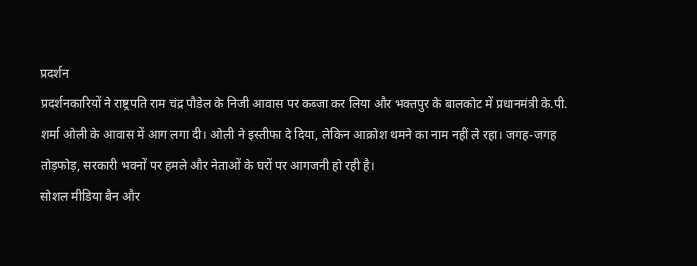प्रदर्शन
प्रदर्शनकारियों ने राष्ट्रपति राम चंद्र पौडेल के निजी आवास पर कब्जा कर लिया और भक्तपुर के बालकोट में प्रधानमंत्री के.पी. शर्मा ओली के आवास में आग लगा दी। ओली ने इस्तीफा दे दिया, लेकिन आक्रोश थमने का नाम नहीं ले रहा। जगह-जगह तोड़फोड़, सरकारी भवनों पर हमले और नेताओं के घरों पर आगजनी हो रही है।
सोशल मीडिया बैन और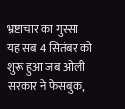भ्रष्टाचार का गुस्सा
यह सब 4 सितंबर को शुरू हुआ जब ओली सरकार ने फेसबुक,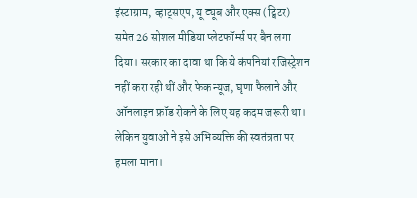इंस्टाग्राम, व्हाट्सएप, यू ट्यूब और एक्स (ट्विटर) समेत 26 सोशल मीडिया प्लेटफॉर्म्स पर बैन लगा दिया। सरकार का दावा था कि ये कंपनियां रजिस्ट्रेशन नहीं करा रही थीं और फेक न्यूज, घृणा फैलाने और ऑनलाइन फ्रॉड रोकने के लिए यह कदम जरूरी था। लेकिन युवाओं ने इसे अभिव्यक्ति की स्वतंत्रता पर हमला माना।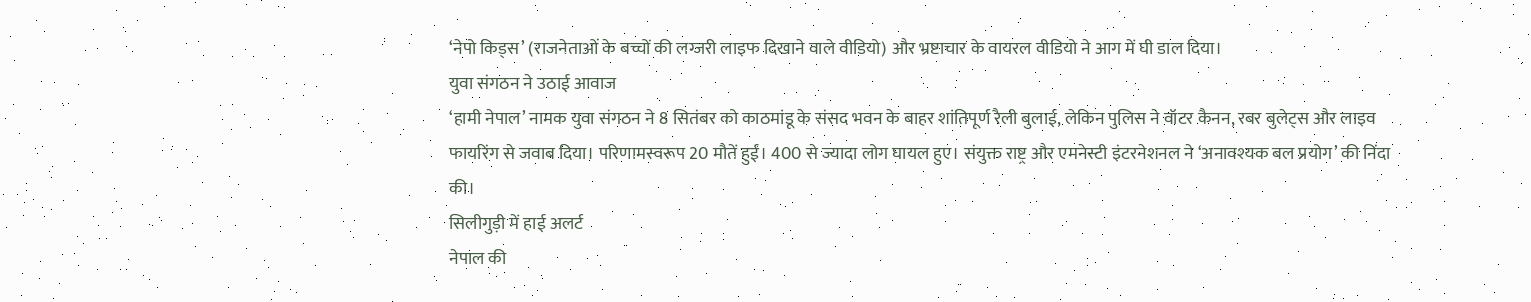‘नेपो किड्स’ (राजनेताओं के बच्चों की लग्जरी लाइफ दिखाने वाले वीडियो) और भ्रष्टाचार के वायरल वीडियो ने आग में घी डाल दिया।
युवा संगठन ने उठाई आवाज
‘हामी नेपाल’ नामक युवा संगठन ने 8 सितंबर को काठमांडू के संसद भवन के बाहर शांतिपूर्ण रैली बुलाई, लेकिन पुलिस ने वॉटर कैनन, रबर बुलेट्स और लाइव फायरिंग से जवाब दिया। परिणामस्वरूप 20 मौतें हुईं। 400 से ज्यादा लोग घायल हुए। संयुक्त राष्ट्र और एमनेस्टी इंटरनेशनल ने ‘अनावश्यक बल प्रयोग’ की निंदा की।
सिलीगुड़ी में हाई अलर्ट
नेपाल की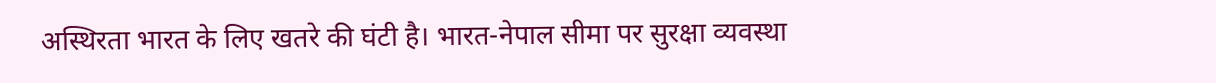अस्थिरता भारत के लिए खतरे की घंटी है। भारत-नेपाल सीमा पर सुरक्षा व्यवस्था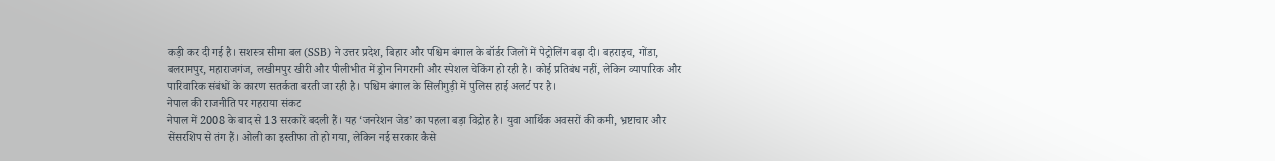कड़ी कर दी गई है। सशस्त्र सीमा बल (SSB) ने उत्तर प्रदेश, बिहार और पश्चिम बंगाल के बॉर्डर जिलों में पेट्रोलिंग बढ़ा दी। बहराइच, गोंडा, बलरामपुर, महाराजगंज, लखीमपुर खीरी और पीलीभीत में ड्रोन निगरानी और स्पेशल चेकिंग हो रही है। कोई प्रतिबंध नहीं, लेकिन व्यापारिक और पारिवारिक संबंधों के कारण सतर्कता बरती जा रही है। पश्चिम बंगाल के सिलीगुड़ी में पुलिस हाई अलर्ट पर है।
नेपाल की राजनीति पर गहराया संकट
नेपाल में 2008 के बाद से 13 सरकारें बदली हैं। यह ‘जनरेशन जेड’ का पहला बड़ा विद्रोह है। युवा आर्थिक अवसरों की कमी, भ्रष्टाचार और सेंसरशिप से तंग हैं। ओली का इस्तीफा तो हो गया, लेकिन नई सरकार कैसे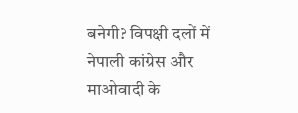बनेगी? विपक्षी दलों में नेपाली कांग्रेस और माओवादी के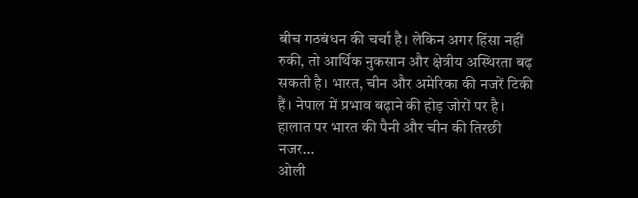बीच गठबंधन की चर्चा है। लेकिन अगर हिंसा नहीं रुकी, तो आर्थिक नुकसान और क्षेत्रीय अस्थिरता बढ़ सकती है। भारत, चीन और अमेरिका की नजरें टिकी हैं। नेपाल में प्रभाव बढ़ाने की होड़ जोरों पर है।
हालात पर भारत की पैनी और चीन की तिरछी नजर…
ओली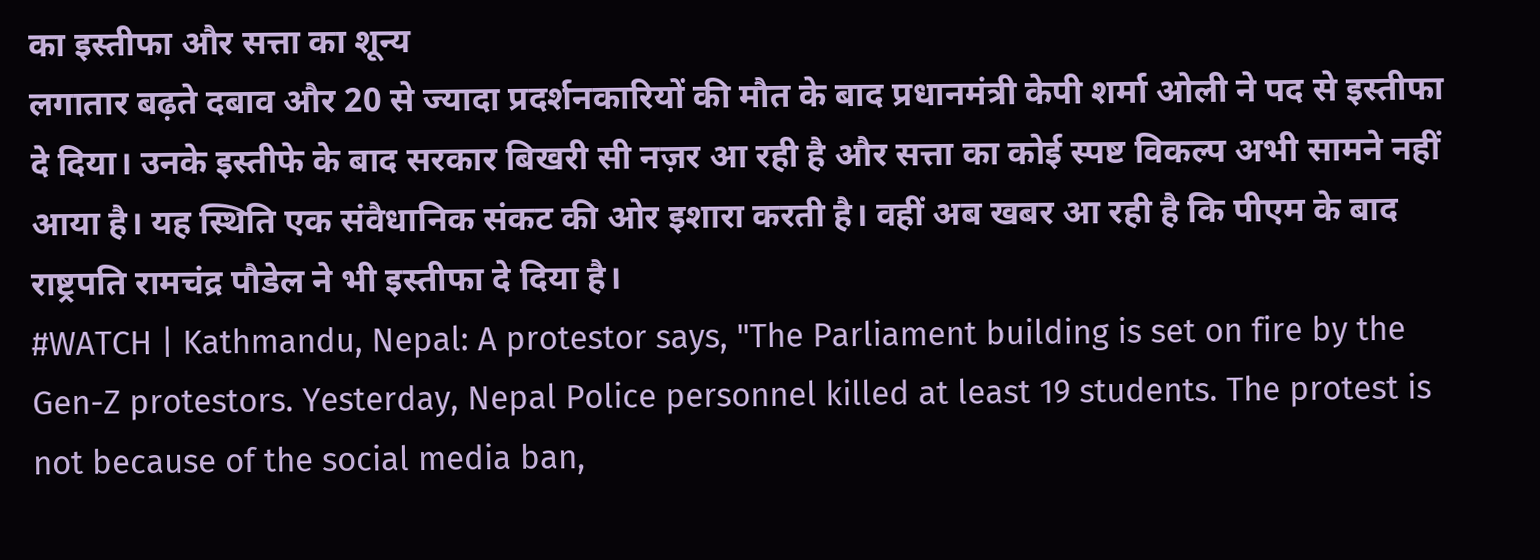का इस्तीफा और सत्ता का शून्य
लगातार बढ़ते दबाव और 20 से ज्यादा प्रदर्शनकारियों की मौत के बाद प्रधानमंत्री केपी शर्मा ओली ने पद से इस्तीफा दे दिया। उनके इस्तीफे के बाद सरकार बिखरी सी नज़र आ रही है और सत्ता का कोई स्पष्ट विकल्प अभी सामने नहीं आया है। यह स्थिति एक संवैधानिक संकट की ओर इशारा करती है। वहीं अब खबर आ रही है कि पीएम के बाद राष्ट्रपति रामचंद्र पौडेल ने भी इस्तीफा दे दिया है।
#WATCH | Kathmandu, Nepal: A protestor says, "The Parliament building is set on fire by the Gen-Z protestors. Yesterday, Nepal Police personnel killed at least 19 students. The protest is not because of the social media ban,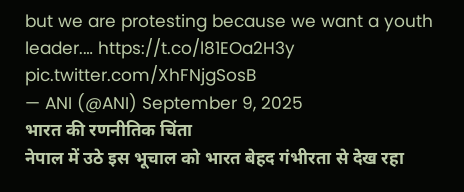but we are protesting because we want a youth leader.… https://t.co/l81EOa2H3y pic.twitter.com/XhFNjgSosB
— ANI (@ANI) September 9, 2025
भारत की रणनीतिक चिंता
नेपाल में उठे इस भूचाल को भारत बेहद गंभीरता से देख रहा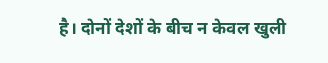है। दोनों देशों के बीच न केवल खुली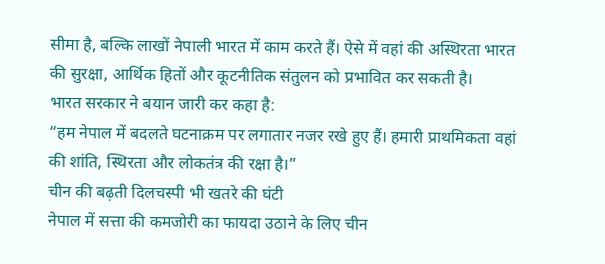सीमा है, बल्कि लाखों नेपाली भारत में काम करते हैं। ऐसे में वहां की अस्थिरता भारत की सुरक्षा, आर्थिक हितों और कूटनीतिक संतुलन को प्रभावित कर सकती है।
भारत सरकार ने बयान जारी कर कहा है:
“हम नेपाल में बदलते घटनाक्रम पर लगातार नजर रखे हुए हैं। हमारी प्राथमिकता वहां की शांति, स्थिरता और लोकतंत्र की रक्षा है।”
चीन की बढ़ती दिलचस्पी भी खतरे की घंटी
नेपाल में सत्ता की कमजोरी का फायदा उठाने के लिए चीन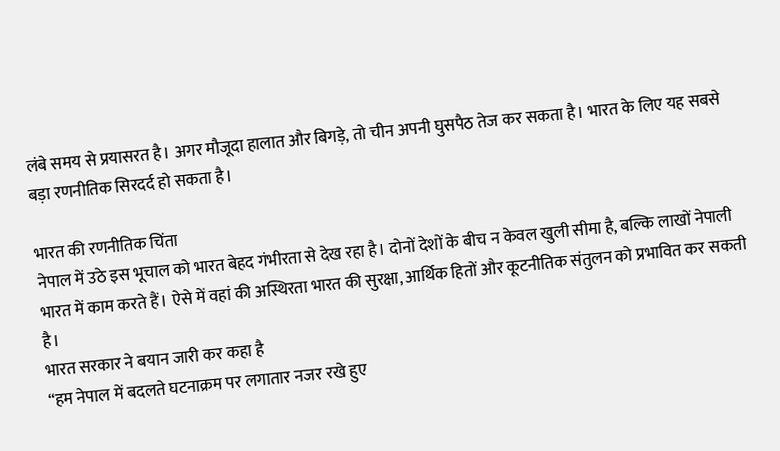लंबे समय से प्रयासरत है। अगर मौजूदा हालात और बिगड़े, तो चीन अपनी घुसपैठ तेज कर सकता है। भारत के लिए यह सबसे बड़ा रणनीतिक सिरदर्द हो सकता है।

भारत की रणनीतिक चिंता
नेपाल में उठे इस भूचाल को भारत बेहद गंभीरता से देख रहा है। दोनों देशों के बीच न केवल खुली सीमा है, बल्कि लाखों नेपाली भारत में काम करते हैं। ऐसे में वहां की अस्थिरता भारत की सुरक्षा, आर्थिक हितों और कूटनीतिक संतुलन को प्रभावित कर सकती है।
भारत सरकार ने बयान जारी कर कहा है
“हम नेपाल में बदलते घटनाक्रम पर लगातार नजर रखे हुए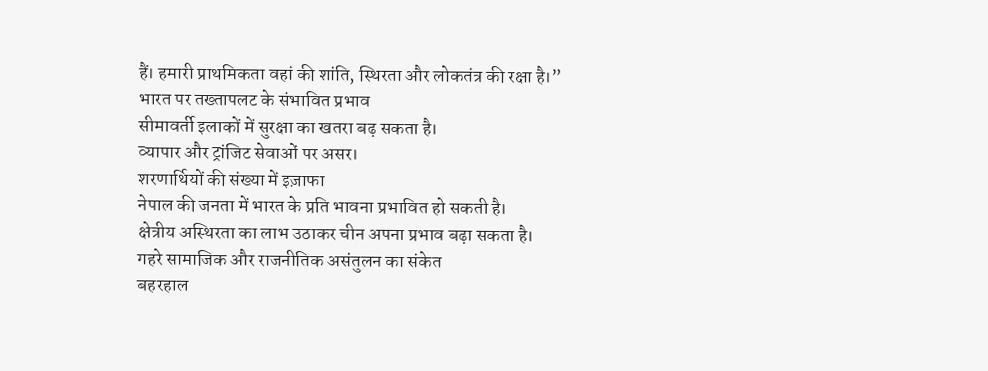हैं। हमारी प्राथमिकता वहां की शांति, स्थिरता और लोकतंत्र की रक्षा है।”
भारत पर तख्तापलट के संभावित प्रभाव
सीमावर्ती इलाकों में सुरक्षा का खतरा बढ़ सकता है।
व्यापार और ट्रांजिट सेवाओं पर असर।
शरणार्थियों की संख्या में इज़ाफा
नेपाल की जनता में भारत के प्रति भावना प्रभावित हो सकती है।
क्षेत्रीय अस्थिरता का लाभ उठाकर चीन अपना प्रभाव बढ़ा सकता है।
गहरे सामाजिक और राजनीतिक असंतुलन का संकेत
बहरहाल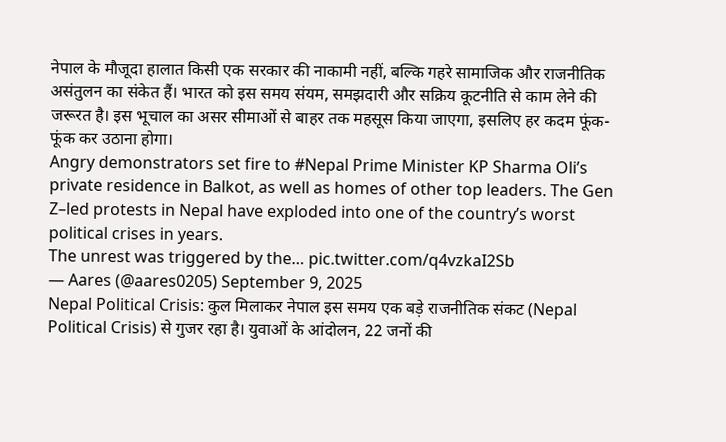नेपाल के मौजूदा हालात किसी एक सरकार की नाकामी नहीं, बल्कि गहरे सामाजिक और राजनीतिक असंतुलन का संकेत हैं। भारत को इस समय संयम, समझदारी और सक्रिय कूटनीति से काम लेने की जरूरत है। इस भूचाल का असर सीमाओं से बाहर तक महसूस किया जाएगा, इसलिए हर कदम फूंक-फूंक कर उठाना होगा।
Angry demonstrators set fire to #Nepal Prime Minister KP Sharma Oli’s private residence in Balkot, as well as homes of other top leaders. The Gen Z–led protests in Nepal have exploded into one of the country’s worst political crises in years.
The unrest was triggered by the… pic.twitter.com/q4vzkaI2Sb
— Aares (@aares0205) September 9, 2025
Nepal Political Crisis: कुल मिलाकर नेपाल इस समय एक बड़े राजनीतिक संकट (Nepal Political Crisis) से गुजर रहा है। युवाओं के आंदोलन, 22 जनों की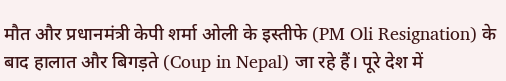मौत और प्रधानमंत्री केपी शर्मा ओली के इस्तीफे (PM Oli Resignation) के बाद हालात और बिगड़ते (Coup in Nepal) जा रहे हैं। पूरे देश में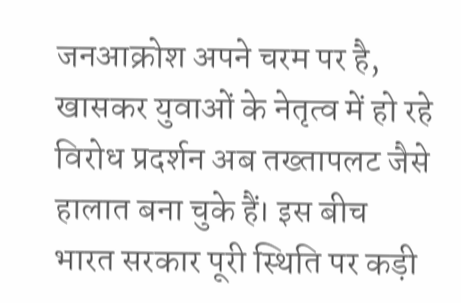जनआक्रोश अपने चरम पर है, खासकर युवाओं के नेतृत्व में हो रहे विरोध प्रदर्शन अब तख्तापलट जैसे हालात बना चुके हैं। इस बीच भारत सरकार पूरी स्थिति पर कड़ी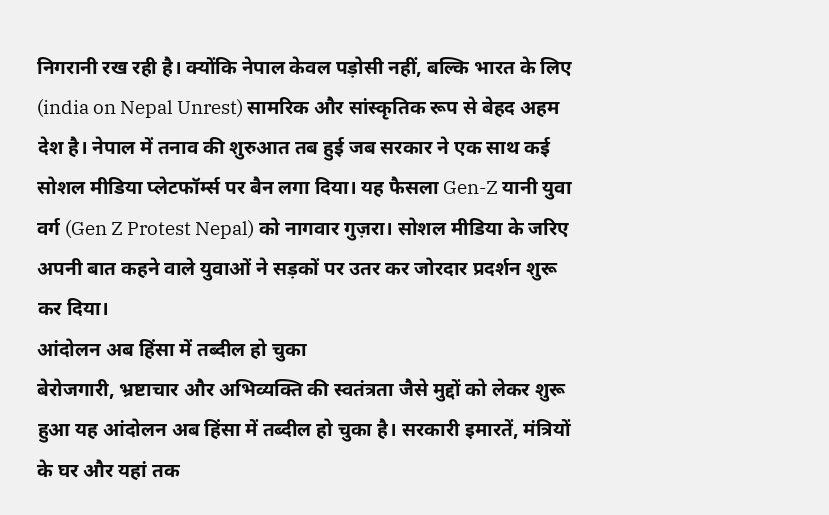निगरानी रख रही है। क्योंकि नेपाल केवल पड़ोसी नहीं, बल्कि भारत के लिए (india on Nepal Unrest) सामरिक और सांस्कृतिक रूप से बेहद अहम देश है। नेपाल में तनाव की शुरुआत तब हुई जब सरकार ने एक साथ कई सोशल मीडिया प्लेटफॉर्म्स पर बैन लगा दिया। यह फैसला Gen-Z यानी युवा वर्ग (Gen Z Protest Nepal) को नागवार गुज़रा। सोशल मीडिया के जरिए अपनी बात कहने वाले युवाओं ने सड़कों पर उतर कर जोरदार प्रदर्शन शुरू कर दिया।
आंदोलन अब हिंसा में तब्दील हो चुका
बेरोजगारी, भ्रष्टाचार और अभिव्यक्ति की स्वतंत्रता जैसे मुद्दों को लेकर शुरू हुआ यह आंदोलन अब हिंसा में तब्दील हो चुका है। सरकारी इमारतें, मंत्रियों के घर और यहां तक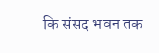कि संसद भवन तक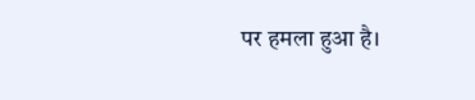पर हमला हुआ है।